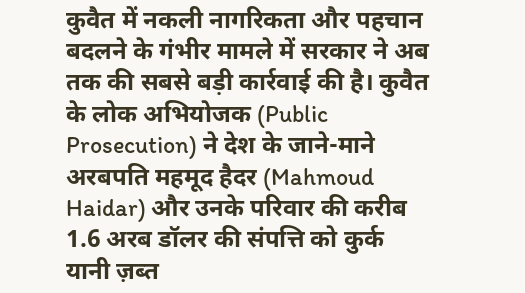कुवैत में नकली नागरिकता और पहचान बदलने के गंभीर मामले में सरकार ने अब तक की सबसे बड़ी कार्रवाई की है। कुवैत के लोक अभियोजक (Public Prosecution) ने देश के जाने-माने अरबपति महमूद हैदर (Mahmoud Haidar) और उनके परिवार की करीब 1.6 अरब डॉलर की संपत्ति को कुर्क यानी ज़ब्त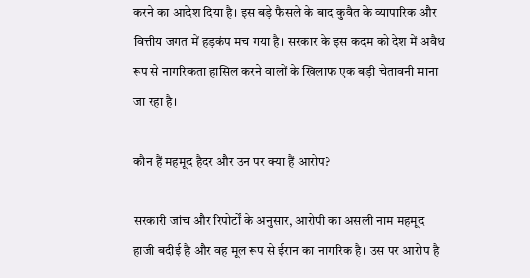करने का आदेश दिया है। इस बड़े फैसले के बाद कुवैत के व्यापारिक और वित्तीय जगत में हड़कंप मच गया है। सरकार के इस कदम को देश में अवैध रूप से नागरिकता हासिल करने वालों के खिलाफ एक बड़ी चेतावनी माना जा रहा है।

कौन हैं महमूद हैदर और उन पर क्या हैं आरोप?

सरकारी जांच और रिपोर्टों के अनुसार, आरोपी का असली नाम महमूद हाजी बदीई है और वह मूल रूप से ईरान का नागरिक है। उस पर आरोप है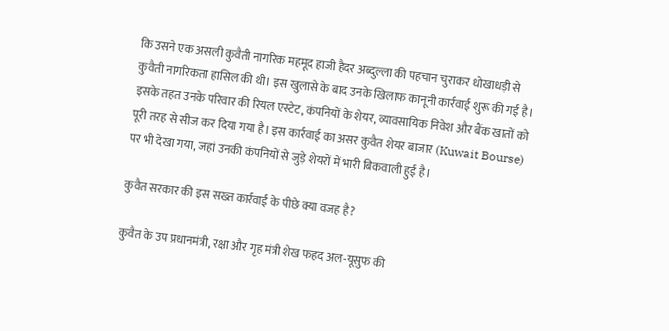कि उसने एक असली कुवैती नागरिक महमूद हाजी हैदर अब्दुल्ला की पहचान चुराकर धोखाधड़ी से कुवैती नागरिकता हासिल की थी। इस खुलासे के बाद उनके खिलाफ कानूनी कार्रवाई शुरू की गई है। इसके तहत उनके परिवार की रियल एस्टेट, कंपनियों के शेयर, व्यावसायिक निवेश और बैंक खातों को पूरी तरह से सीज कर दिया गया है। इस कार्रवाई का असर कुवैत शेयर बाजार (Kuwait Bourse) पर भी देखा गया, जहां उनकी कंपनियों से जुड़े शेयरों में भारी बिकवाली हुई है।

कुवैत सरकार की इस सख्त कार्रवाई के पीछे क्या वजह है?

कुवैत के उप प्रधानमंत्री, रक्षा और गृह मंत्री शेख फहद अल-यूसुफ की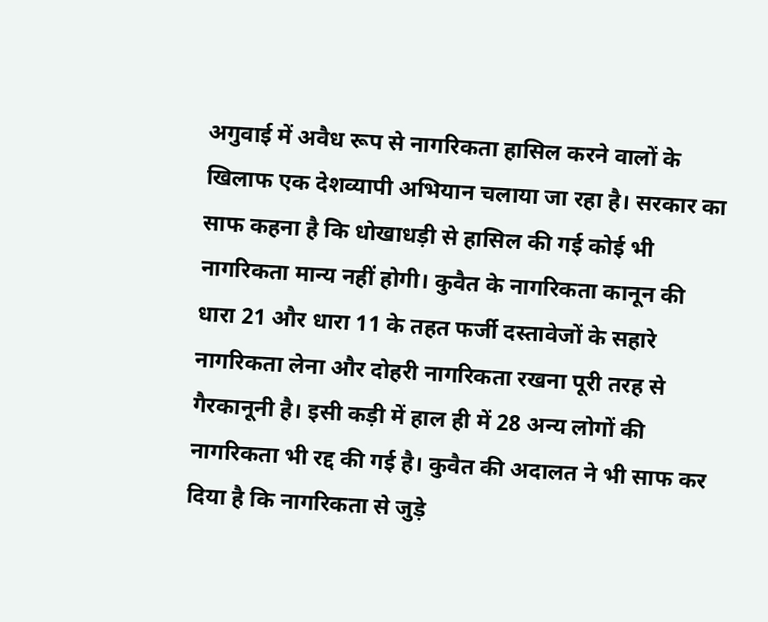अगुवाई में अवैध रूप से नागरिकता हासिल करने वालों के खिलाफ एक देशव्यापी अभियान चलाया जा रहा है। सरकार का साफ कहना है कि धोखाधड़ी से हासिल की गई कोई भी नागरिकता मान्य नहीं होगी। कुवैत के नागरिकता कानून की धारा 21 और धारा 11 के तहत फर्जी दस्तावेजों के सहारे नागरिकता लेना और दोहरी नागरिकता रखना पूरी तरह से गैरकानूनी है। इसी कड़ी में हाल ही में 28 अन्य लोगों की नागरिकता भी रद्द की गई है। कुवैत की अदालत ने भी साफ कर दिया है कि नागरिकता से जुड़े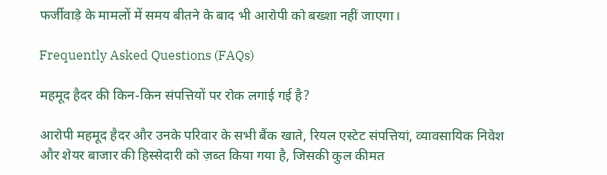फर्जीवाड़े के मामलों में समय बीतने के बाद भी आरोपी को बख्शा नहीं जाएगा।

Frequently Asked Questions (FAQs)

महमूद हैदर की किन-किन संपत्तियों पर रोक लगाई गई है?

आरोपी महमूद हैदर और उनके परिवार के सभी बैंक खाते, रियल एस्टेट संपत्तियां, व्यावसायिक निवेश और शेयर बाजार की हिस्सेदारी को ज़ब्त किया गया है, जिसकी कुल कीमत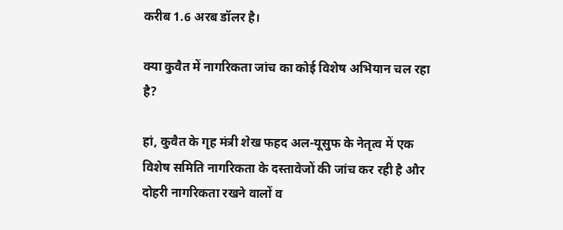करीब 1.6 अरब डॉलर है।

क्या कुवैत में नागरिकता जांच का कोई विशेष अभियान चल रहा है?

हां, कुवैत के गृह मंत्री शेख फहद अल-यूसुफ के नेतृत्व में एक विशेष समिति नागरिकता के दस्तावेजों की जांच कर रही है और दोहरी नागरिकता रखने वालों व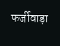फर्जीवाड़ा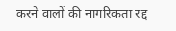करने वालों की नागरिकता रद्द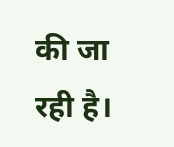की जा रही है।